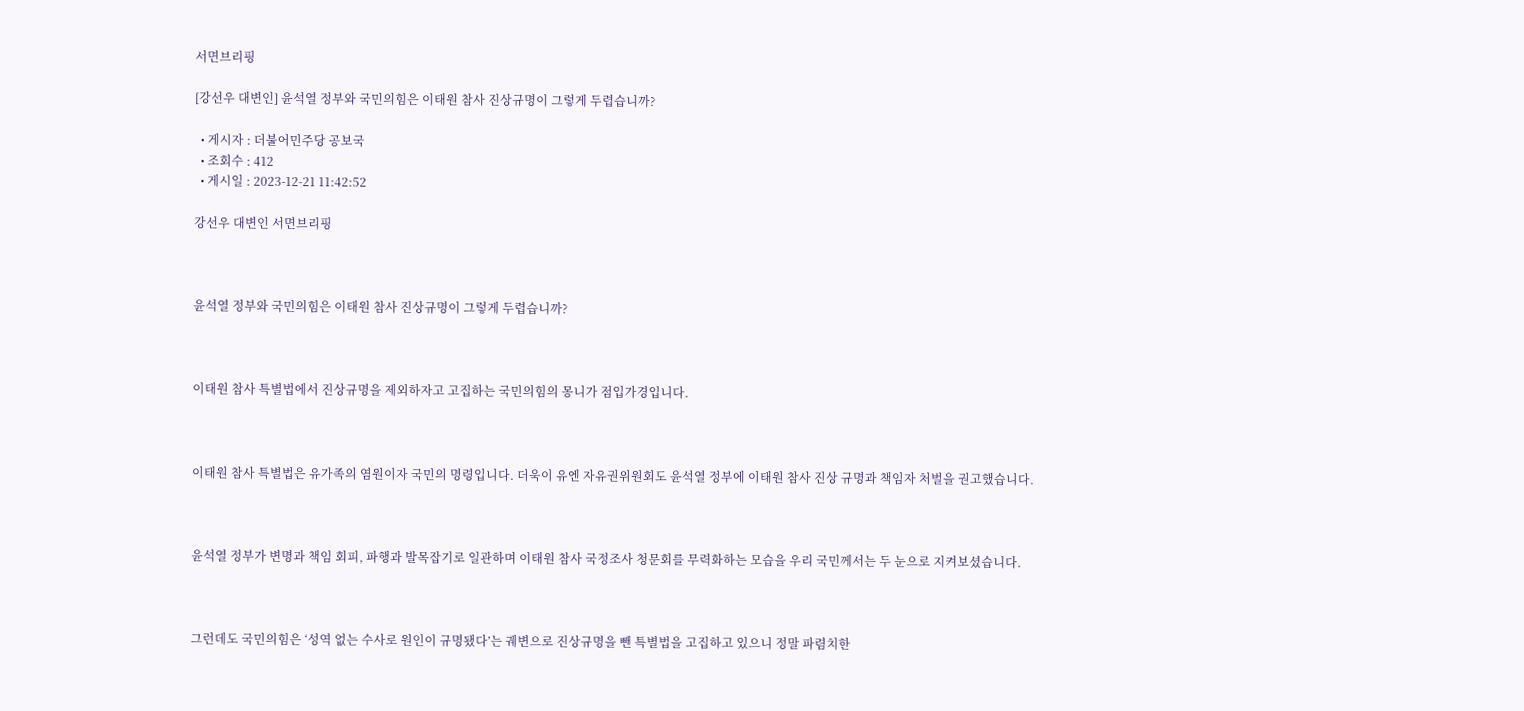서면브리핑

[강선우 대변인] 윤석열 정부와 국민의힘은 이태원 참사 진상규명이 그렇게 두렵습니까?

  • 게시자 : 더불어민주당 공보국
  • 조회수 : 412
  • 게시일 : 2023-12-21 11:42:52

강선우 대변인 서면브리핑



윤석열 정부와 국민의힘은 이태원 참사 진상규명이 그렇게 두렵습니까?



이태원 참사 특별법에서 진상규명을 제외하자고 고집하는 국민의힘의 몽니가 점입가경입니다.



이태원 참사 특별법은 유가족의 염원이자 국민의 명령입니다. 더욱이 유엔 자유권위원회도 윤석열 정부에 이태원 참사 진상 규명과 책임자 처벌을 권고했습니다.



윤석열 정부가 변명과 책임 회피, 파행과 발목잡기로 일관하며 이태원 참사 국정조사 청문회를 무력화하는 모습을 우리 국민께서는 두 눈으로 지켜보셨습니다.



그런데도 국민의힘은 ‘성역 없는 수사로 원인이 규명됐다’는 궤변으로 진상규명을 뺀 특별법을 고집하고 있으니 정말 파렴치한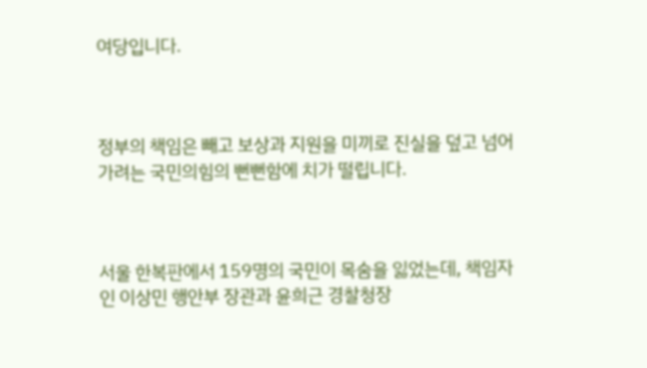여당입니다.



정부의 책임은 빼고 보상과 지원을 미끼로 진실을 덮고 넘어가려는 국민의힘의 뻔뻔함에 치가 떨립니다.



서울 한복판에서 159명의 국민이 목숨을 잃었는데, 책임자인 이상민 행안부 장관과 윤희근 경찰청장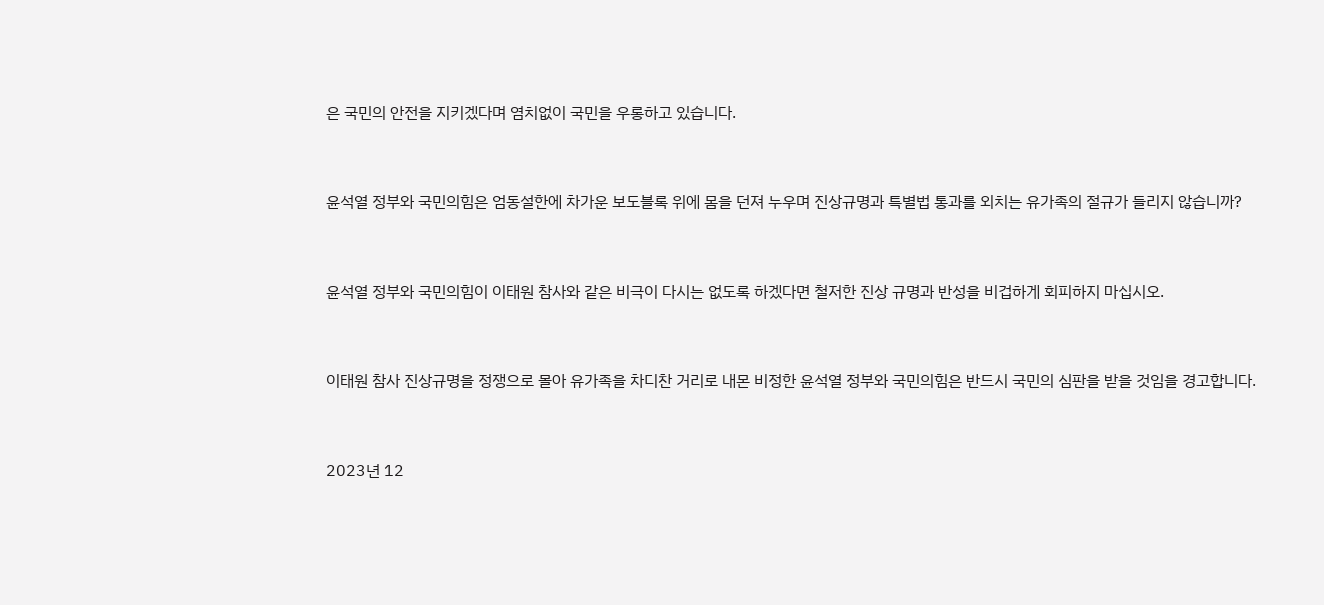은 국민의 안전을 지키겠다며 염치없이 국민을 우롱하고 있습니다.



윤석열 정부와 국민의힘은 엄동설한에 차가운 보도블록 위에 몸을 던져 누우며 진상규명과 특별법 통과를 외치는 유가족의 절규가 들리지 않습니까?



윤석열 정부와 국민의힘이 이태원 참사와 같은 비극이 다시는 없도록 하겠다면 철저한 진상 규명과 반성을 비겁하게 회피하지 마십시오.



이태원 참사 진상규명을 정쟁으로 몰아 유가족을 차디찬 거리로 내몬 비정한 윤석열 정부와 국민의힘은 반드시 국민의 심판을 받을 것임을 경고합니다.



2023년 12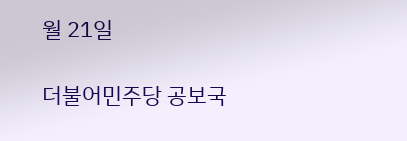월 21일

더불어민주당 공보국